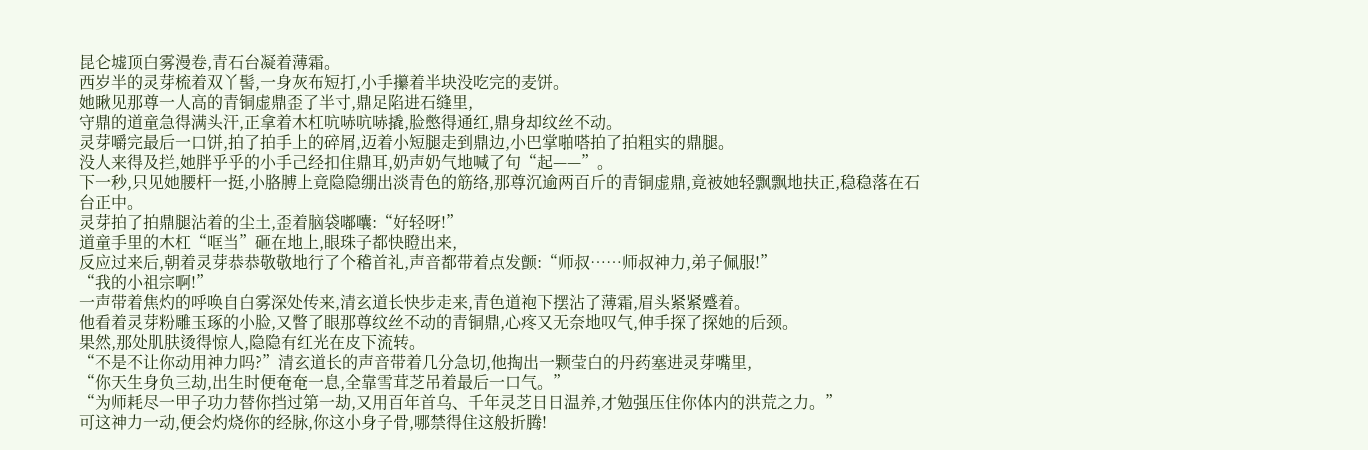昆仑墟顶白雾漫卷,青石台凝着薄霜。
西岁半的灵芽梳着双丫髻,一身灰布短打,小手攥着半块没吃完的麦饼。
她瞅见那尊一人高的青铜虚鼎歪了半寸,鼎足陷进石缝里,
守鼎的道童急得满头汗,正拿着木杠吭哧吭哧撬,脸憋得通红,鼎身却纹丝不动。
灵芽嚼完最后一口饼,拍了拍手上的碎屑,迈着小短腿走到鼎边,小巴掌啪嗒拍了拍粗实的鼎腿。
没人来得及拦,她胖乎乎的小手己经扣住鼎耳,奶声奶气地喊了句“起——”。
下一秒,只见她腰杆一挺,小胳膊上竟隐隐绷出淡青色的筋络,那尊沉逾两百斤的青铜虚鼎,竟被她轻飘飘地扶正,稳稳落在石台正中。
灵芽拍了拍鼎腿沾着的尘土,歪着脑袋嘟囔:“好轻呀!”
道童手里的木杠“哐当”砸在地上,眼珠子都快瞪出来,
反应过来后,朝着灵芽恭恭敬敬地行了个稽首礼,声音都带着点发颤:“师叔……师叔神力,弟子佩服!”
“我的小祖宗啊!”
一声带着焦灼的呼唤自白雾深处传来,清玄道长快步走来,青色道袍下摆沾了薄霜,眉头紧紧蹙着。
他看着灵芽粉雕玉琢的小脸,又瞥了眼那尊纹丝不动的青铜鼎,心疼又无奈地叹气,伸手探了探她的后颈。
果然,那处肌肤烫得惊人,隐隐有红光在皮下流转。
“不是不让你动用神力吗?”清玄道长的声音带着几分急切,他掏出一颗莹白的丹药塞进灵芽嘴里,
“你天生身负三劫,出生时便奄奄一息,全靠雪茸芝吊着最后一口气。”
“为师耗尽一甲子功力替你挡过第一劫,又用百年首乌、千年灵芝日日温养,才勉强压住你体内的洪荒之力。”
可这神力一动,便会灼烧你的经脉,你这小身子骨,哪禁得住这般折腾!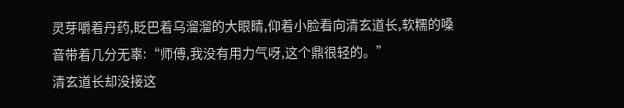灵芽嚼着丹药,眨巴着乌溜溜的大眼睛,仰着小脸看向清玄道长,软糯的嗓音带着几分无辜:“师傅,我没有用力气呀,这个鼎很轻的。”
清玄道长却没接这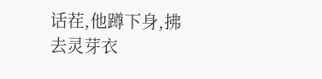话茬,他蹲下身,拂去灵芽衣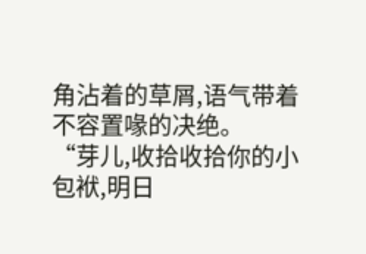角沾着的草屑,语气带着不容置喙的决绝。
“芽儿,收拾收拾你的小包袱,明日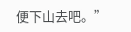便下山去吧。”